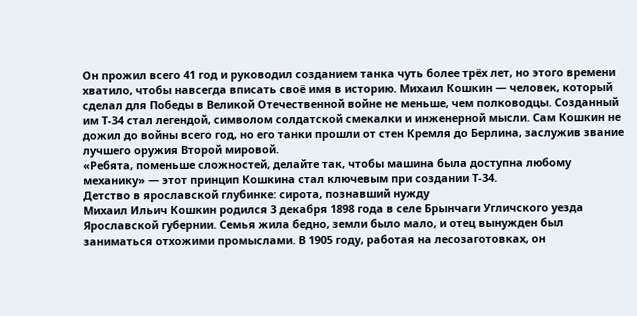Он прожил всего 41 год и руководил созданием танка чуть более трёх лет, но этого времени хватило, чтобы навсегда вписать своё имя в историю. Михаил Кошкин — человек, который сделал для Победы в Великой Отечественной войне не меньше, чем полководцы. Созданный им Т-34 стал легендой, символом солдатской смекалки и инженерной мысли. Сам Кошкин не дожил до войны всего год, но его танки прошли от стен Кремля до Берлина, заслужив звание лучшего оружия Второй мировой.
«Ребята, поменьше сложностей, делайте так, чтобы машина была доступна любому механику» — этот принцип Кошкина стал ключевым при создании Т-34.
Детство в ярославской глубинке: сирота, познавший нужду
Михаил Ильич Кошкин родился 3 декабря 1898 года в селе Брынчаги Угличского уезда Ярославской губернии. Семья жила бедно, земли было мало, и отец вынужден был заниматься отхожими промыслами. В 1905 году, работая на лесозаготовках, он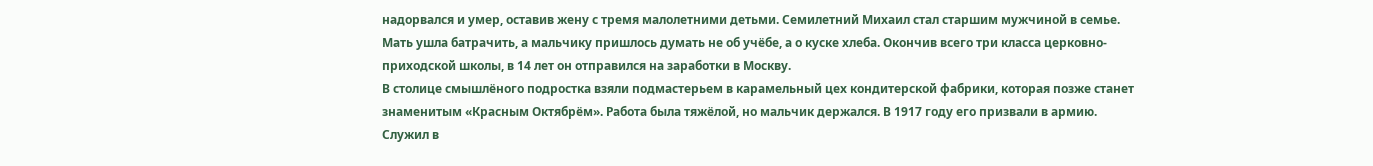надорвался и умер, оставив жену с тремя малолетними детьми. Семилетний Михаил стал старшим мужчиной в семье.
Мать ушла батрачить, а мальчику пришлось думать не об учёбе, а о куске хлеба. Окончив всего три класса церковно-приходской школы, в 14 лет он отправился на заработки в Москву.
В столице смышлёного подростка взяли подмастерьем в карамельный цех кондитерской фабрики, которая позже станет знаменитым «Красным Октябрём». Работа была тяжёлой, но мальчик держался. В 1917 году его призвали в армию. Служил в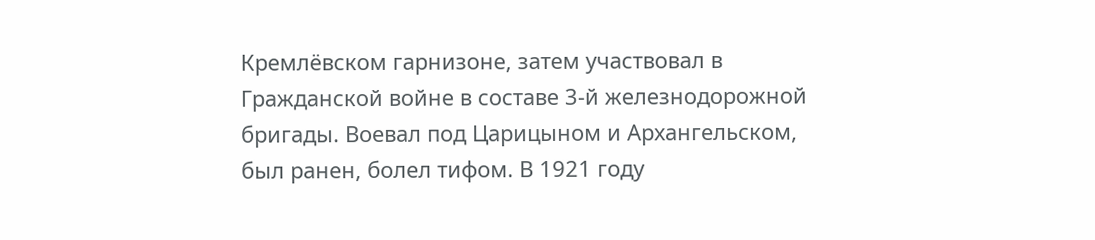Кремлёвском гарнизоне, затем участвовал в Гражданской войне в составе 3-й железнодорожной бригады. Воевал под Царицыном и Архангельском, был ранен, болел тифом. В 1921 году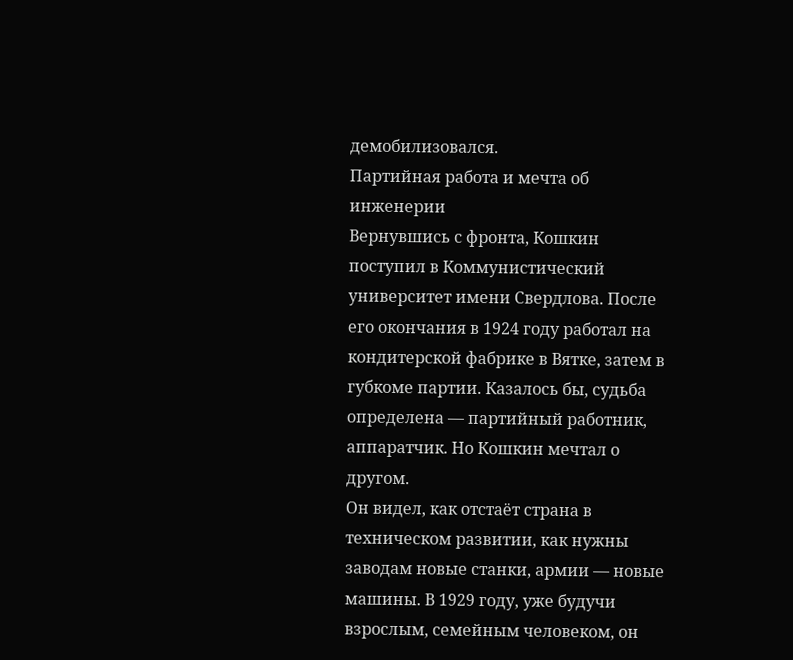демобилизовался.
Партийная работа и мечта об инженерии
Вернувшись с фронта, Кошкин поступил в Коммунистический университет имени Свердлова. После его окончания в 1924 году работал на кондитерской фабрике в Вятке, затем в губкоме партии. Казалось бы, судьба определена — партийный работник, аппаратчик. Но Кошкин мечтал о другом.
Он видел, как отстаёт страна в техническом развитии, как нужны заводам новые станки, армии — новые машины. В 1929 году, уже будучи взрослым, семейным человеком, он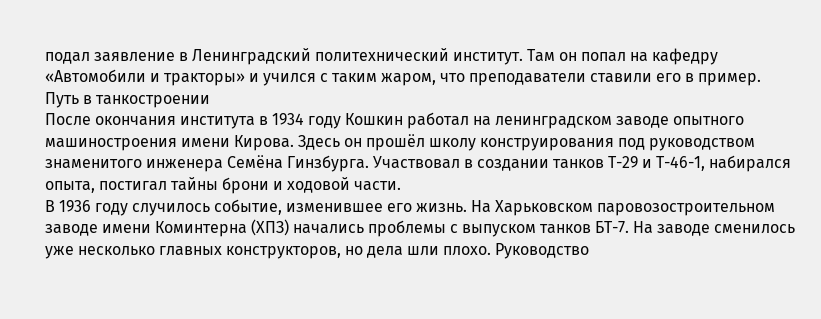подал заявление в Ленинградский политехнический институт. Там он попал на кафедру «Автомобили и тракторы» и учился с таким жаром, что преподаватели ставили его в пример.
Путь в танкостроении
После окончания института в 1934 году Кошкин работал на ленинградском заводе опытного машиностроения имени Кирова. Здесь он прошёл школу конструирования под руководством знаменитого инженера Семёна Гинзбурга. Участвовал в создании танков Т-29 и Т-46-1, набирался опыта, постигал тайны брони и ходовой части.
В 1936 году случилось событие, изменившее его жизнь. На Харьковском паровозостроительном заводе имени Коминтерна (ХПЗ) начались проблемы с выпуском танков БТ-7. На заводе сменилось уже несколько главных конструкторов, но дела шли плохо. Руководство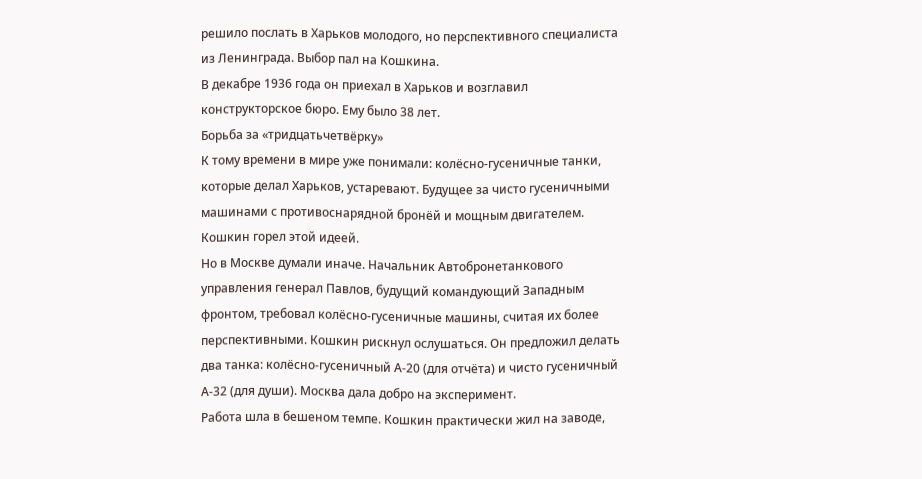решило послать в Харьков молодого, но перспективного специалиста из Ленинграда. Выбор пал на Кошкина.
В декабре 1936 года он приехал в Харьков и возглавил конструкторское бюро. Ему было 38 лет.
Борьба за «тридцатьчетвёрку»
К тому времени в мире уже понимали: колёсно-гусеничные танки, которые делал Харьков, устаревают. Будущее за чисто гусеничными машинами с противоснарядной бронёй и мощным двигателем. Кошкин горел этой идеей.
Но в Москве думали иначе. Начальник Автобронетанкового управления генерал Павлов, будущий командующий Западным фронтом, требовал колёсно-гусеничные машины, считая их более перспективными. Кошкин рискнул ослушаться. Он предложил делать два танка: колёсно-гусеничный А-20 (для отчёта) и чисто гусеничный А-32 (для души). Москва дала добро на эксперимент.
Работа шла в бешеном темпе. Кошкин практически жил на заводе,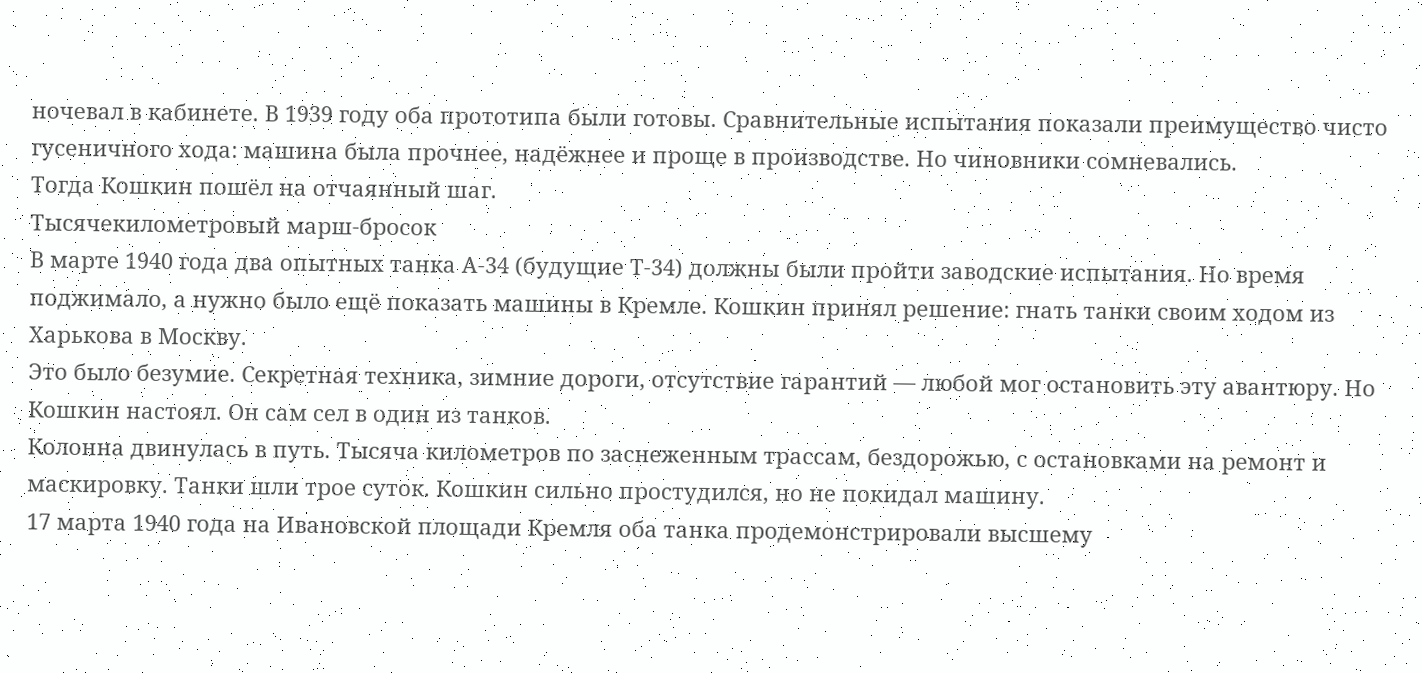ночевал в кабинете. В 1939 году оба прототипа были готовы. Сравнительные испытания показали преимущество чисто гусеничного хода: машина была прочнее, надёжнее и проще в производстве. Но чиновники сомневались.
Тогда Кошкин пошёл на отчаянный шаг.
Тысячекилометровый марш-бросок
В марте 1940 года два опытных танка А-34 (будущие Т-34) должны были пройти заводские испытания. Но время поджимало, а нужно было ещё показать машины в Кремле. Кошкин принял решение: гнать танки своим ходом из Харькова в Москву.
Это было безумие. Секретная техника, зимние дороги, отсутствие гарантий — любой мог остановить эту авантюру. Но Кошкин настоял. Он сам сел в один из танков.
Колонна двинулась в путь. Тысяча километров по заснеженным трассам, бездорожью, с остановками на ремонт и маскировку. Танки шли трое суток. Кошкин сильно простудился, но не покидал машину.
17 марта 1940 года на Ивановской площади Кремля оба танка продемонстрировали высшему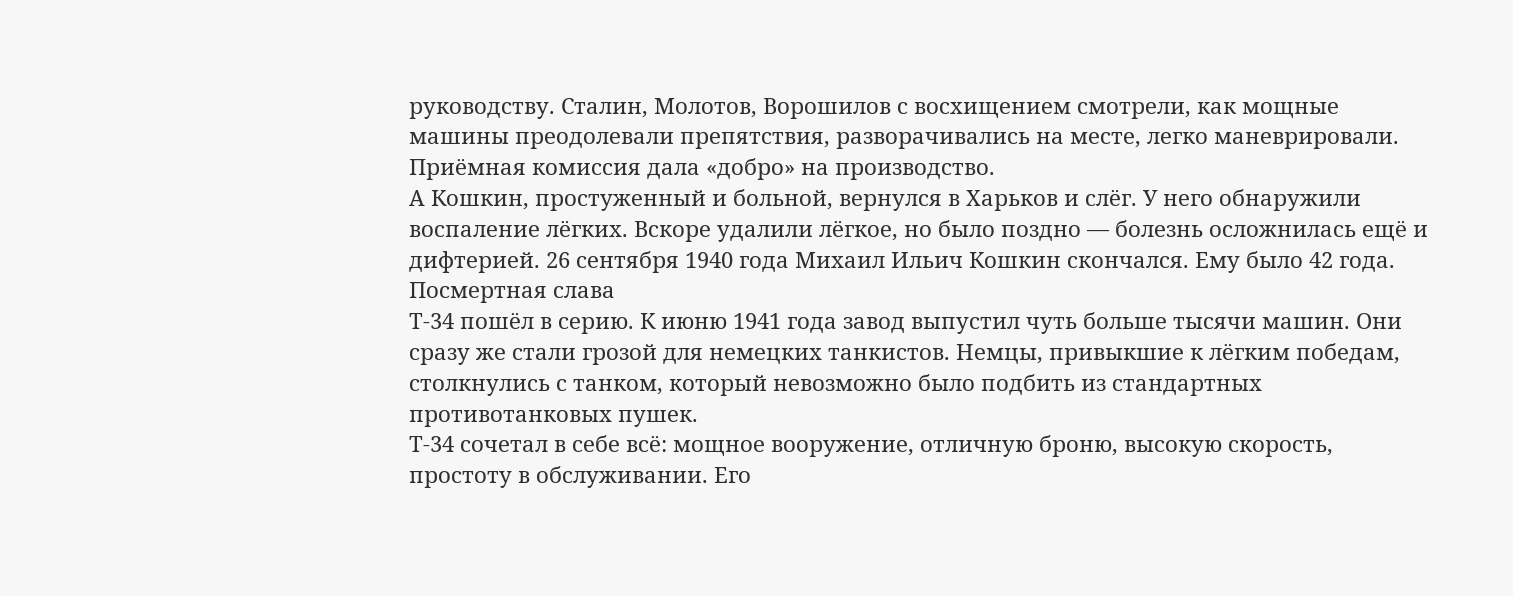руководству. Сталин, Молотов, Ворошилов с восхищением смотрели, как мощные машины преодолевали препятствия, разворачивались на месте, легко маневрировали. Приёмная комиссия дала «добро» на производство.
А Кошкин, простуженный и больной, вернулся в Харьков и слёг. У него обнаружили воспаление лёгких. Вскоре удалили лёгкое, но было поздно — болезнь осложнилась ещё и дифтерией. 26 сентября 1940 года Михаил Ильич Кошкин скончался. Ему было 42 года.
Посмертная слава
Т-34 пошёл в серию. К июню 1941 года завод выпустил чуть больше тысячи машин. Они сразу же стали грозой для немецких танкистов. Немцы, привыкшие к лёгким победам, столкнулись с танком, который невозможно было подбить из стандартных противотанковых пушек.
Т-34 сочетал в себе всё: мощное вооружение, отличную броню, высокую скорость, простоту в обслуживании. Его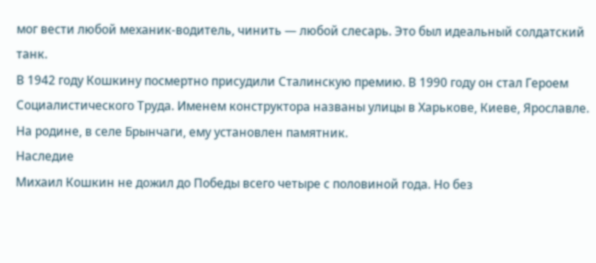мог вести любой механик-водитель, чинить — любой слесарь. Это был идеальный солдатский танк.
В 1942 году Кошкину посмертно присудили Сталинскую премию. В 1990 году он стал Героем Социалистического Труда. Именем конструктора названы улицы в Харькове, Киеве, Ярославле. На родине, в селе Брынчаги, ему установлен памятник.
Наследие
Михаил Кошкин не дожил до Победы всего четыре с половиной года. Но без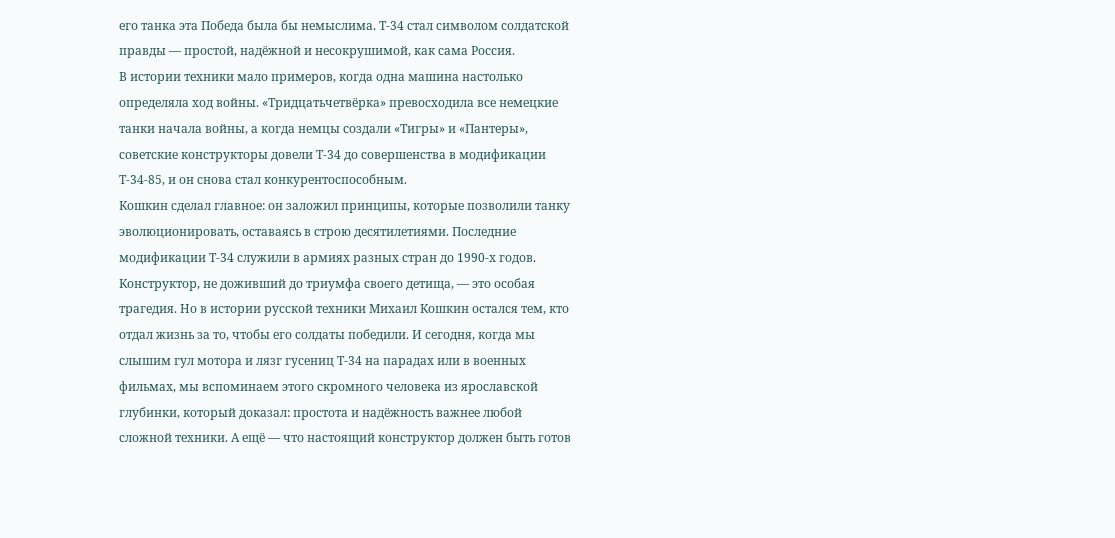его танка эта Победа была бы немыслима. Т-34 стал символом солдатской правды — простой, надёжной и несокрушимой, как сама Россия.
В истории техники мало примеров, когда одна машина настолько определяла ход войны. «Тридцатьчетвёрка» превосходила все немецкие танки начала войны, а когда немцы создали «Тигры» и «Пантеры», советские конструкторы довели Т-34 до совершенства в модификации Т-34-85, и он снова стал конкурентоспособным.
Кошкин сделал главное: он заложил принципы, которые позволили танку эволюционировать, оставаясь в строю десятилетиями. Последние модификации Т-34 служили в армиях разных стран до 1990-х годов.
Конструктор, не доживший до триумфа своего детища, — это особая трагедия. Но в истории русской техники Михаил Кошкин остался тем, кто отдал жизнь за то, чтобы его солдаты победили. И сегодня, когда мы слышим гул мотора и лязг гусениц Т-34 на парадах или в военных фильмах, мы вспоминаем этого скромного человека из ярославской глубинки, который доказал: простота и надёжность важнее любой сложной техники. А ещё — что настоящий конструктор должен быть готов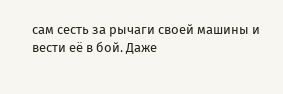сам сесть за рычаги своей машины и вести её в бой. Даже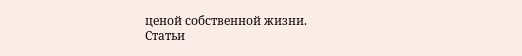ценой собственной жизни.
Статьи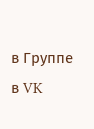в Группе в VK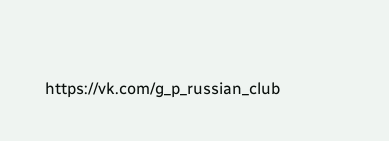https://vk.com/g_p_russian_club